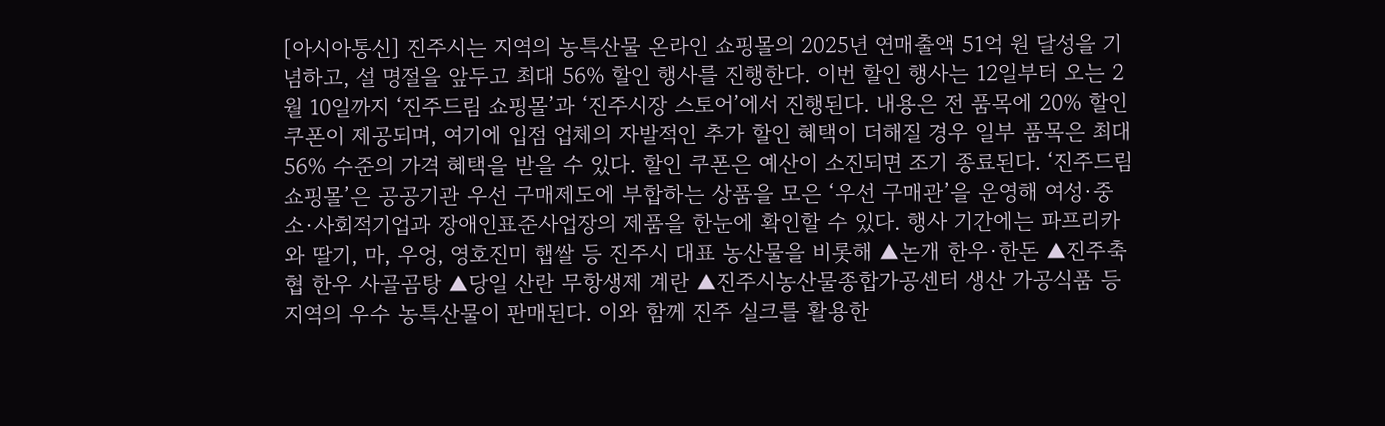[아시아통신] 진주시는 지역의 농특산물 온라인 쇼핑몰의 2025년 연매출액 51억 원 달성을 기념하고, 설 명절을 앞두고 최대 56% 할인 행사를 진행한다. 이번 할인 행사는 12일부터 오는 2월 10일까지 ‘진주드림 쇼핑몰’과 ‘진주시장 스토어’에서 진행된다. 내용은 전 품목에 20% 할인 쿠폰이 제공되며, 여기에 입점 업체의 자발적인 추가 할인 혜택이 더해질 경우 일부 품목은 최대 56% 수준의 가격 혜택을 받을 수 있다. 할인 쿠폰은 예산이 소진되면 조기 종료된다. ‘진주드림 쇼핑몰’은 공공기관 우선 구매제도에 부합하는 상품을 모은 ‘우선 구매관’을 운영해 여성·중소·사회적기업과 장애인표준사업장의 제품을 한눈에 확인할 수 있다. 행사 기간에는 파프리카와 딸기, 마, 우엉, 영호진미 햅쌀 등 진주시 대표 농산물을 비롯해 ▲논개 한우·한돈 ▲진주축협 한우 사골곰탕 ▲당일 산란 무항생제 계란 ▲진주시농산물종합가공센터 생산 가공식품 등 지역의 우수 농특산물이 판매된다. 이와 함께 진주 실크를 활용한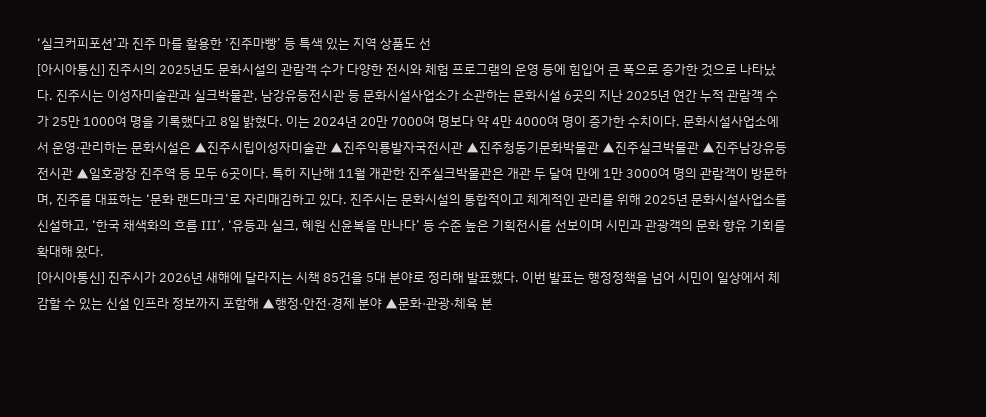‘실크커피포션’과 진주 마를 활용한 ‘진주마빵’ 등 특색 있는 지역 상품도 선
[아시아통신] 진주시의 2025년도 문화시설의 관람객 수가 다양한 전시와 체험 프로그램의 운영 등에 힘입어 큰 폭으로 증가한 것으로 나타났다. 진주시는 이성자미술관과 실크박물관, 남강유등전시관 등 문화시설사업소가 소관하는 문화시설 6곳의 지난 2025년 연간 누적 관람객 수가 25만 1000여 명을 기록했다고 8일 밝혔다. 이는 2024년 20만 7000여 명보다 약 4만 4000여 명이 증가한 수치이다. 문화시설사업소에서 운영·관리하는 문화시설은 ▲진주시립이성자미술관 ▲진주익룡발자국전시관 ▲진주청동기문화박물관 ▲진주실크박물관 ▲진주남강유등전시관 ▲일호광장 진주역 등 모두 6곳이다. 특히 지난해 11월 개관한 진주실크박물관은 개관 두 달여 만에 1만 3000여 명의 관람객이 방문하며, 진주를 대표하는 ‘문화 랜드마크’로 자리매김하고 있다. 진주시는 문화시설의 통합적이고 체계적인 관리를 위해 2025년 문화시설사업소를 신설하고, ‘한국 채색화의 흐름 Ⅲ’, ‘유등과 실크, 혜원 신윤복을 만나다’ 등 수준 높은 기획전시를 선보이며 시민과 관광객의 문화 향유 기회를 확대해 왔다.
[아시아통신] 진주시가 2026년 새해에 달라지는 시책 85건을 5대 분야로 정리해 발표했다. 이번 발표는 행정정책을 넘어 시민이 일상에서 체감할 수 있는 신설 인프라 정보까지 포함해 ▲행정·안전·경제 분야 ▲문화·관광·체육 분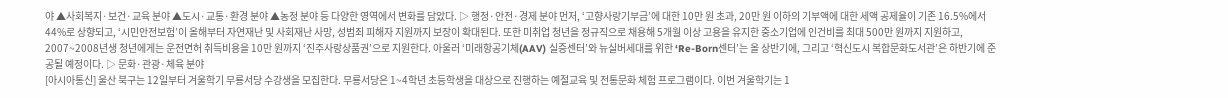야 ▲사회복지·보건·교육 분야 ▲도시·교통·환경 분야 ▲농정 분야 등 다양한 영역에서 변화를 담았다. ▷ 행정·안전·경제 분야 먼저, ‘고향사랑기부금’에 대한 10만 원 초과, 20만 원 이하의 기부액에 대한 세액 공제율이 기존 16.5%에서 44%로 상향되고, ‘시민안전보험’이 올해부터 자연재난 및 사회재난 사망, 성범죄 피해자 지원까지 보장이 확대된다. 또한 미취업 청년을 정규직으로 채용해 5개월 이상 고용을 유지한 중소기업에 인건비를 최대 500만 원까지 지원하고, 2007~2008년생 청년에게는 운전면허 취득비용을 10만 원까지 ‘진주사랑상품권’으로 지원한다. 아울러 ‘미래항공기체(AAV) 실증센터’와 뉴실버세대를 위한 ‘Re-Born센터’는 올 상반기에, 그리고 ‘혁신도시 복합문화도서관’은 하반기에 준공될 예정이다. ▷ 문화·관광·체육 분야
[아시아통신] 울산 북구는 12일부터 겨울학기 무룡서당 수강생을 모집한다. 무룡서당은 1~4학년 초등학생을 대상으로 진행하는 예절교육 및 전통문화 체험 프로그램이다. 이번 겨울학기는 1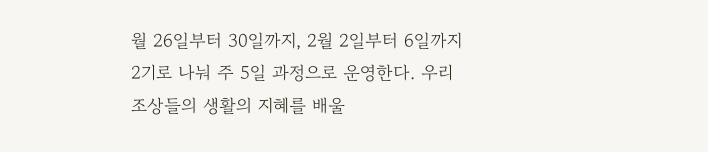월 26일부터 30일까지, 2월 2일부터 6일까지 2기로 나눠 주 5일 과정으로 운영한다. 우리 조상들의 생활의 지혜를 배울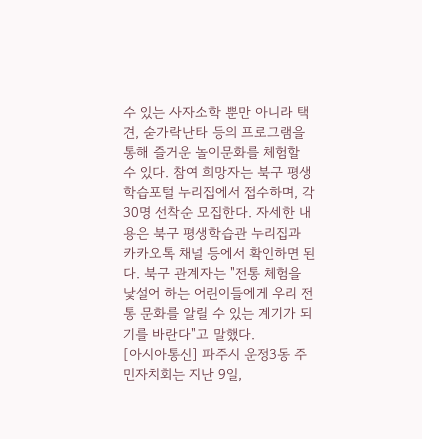수 있는 사자소학 뿐만 아니라 택견, 숟가락난타 등의 프로그램을 통해 즐거운 놀이문화를 체험할 수 있다. 참여 희망자는 북구 평생학습포털 누리집에서 접수하며, 각 30명 선착순 모집한다. 자세한 내용은 북구 평생학습관 누리집과 카카오톡 채널 등에서 확인하면 된다. 북구 관계자는 "전통 체험을 낯설어 하는 어린이들에게 우리 전통 문화를 알릴 수 있는 계기가 되기를 바란다"고 말했다.
[아시아통신] 파주시 운정3동 주민자치회는 지난 9일,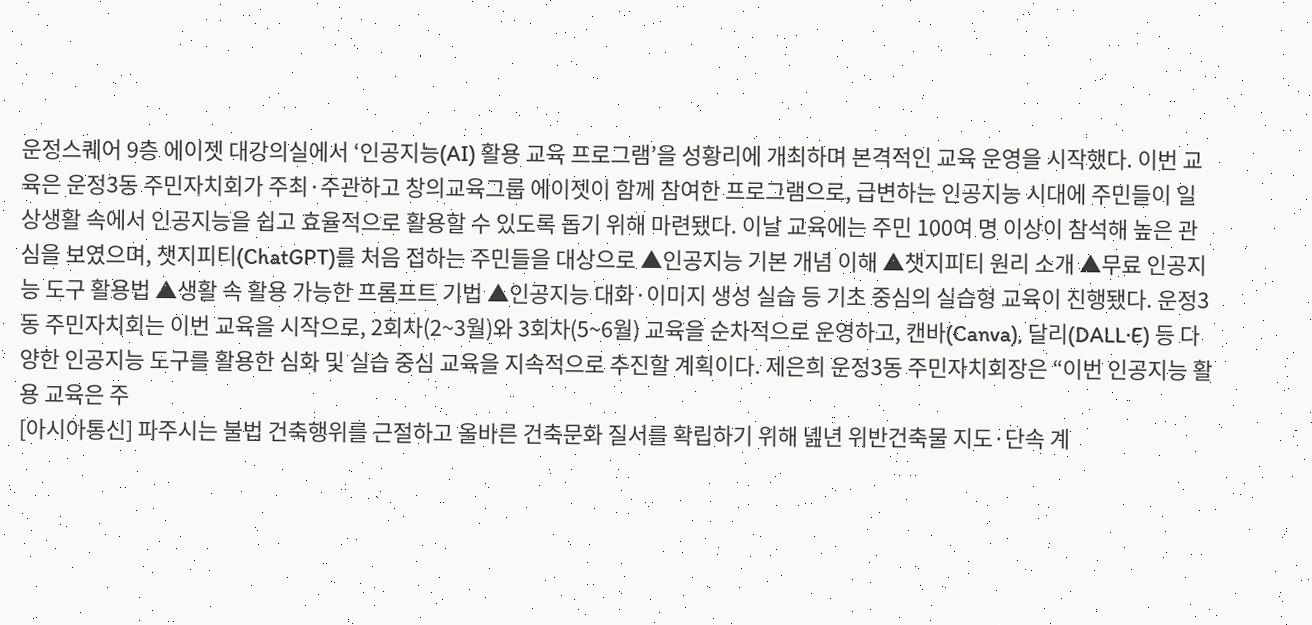운정스퀘어 9층 에이젯 대강의실에서 ‘인공지능(AI) 활용 교육 프로그램’을 성황리에 개최하며 본격적인 교육 운영을 시작했다. 이번 교육은 운정3동 주민자치회가 주최·주관하고 창의교육그룹 에이젯이 함께 참여한 프로그램으로, 급변하는 인공지능 시대에 주민들이 일상생활 속에서 인공지능을 쉽고 효율적으로 활용할 수 있도록 돕기 위해 마련됐다. 이날 교육에는 주민 100여 명 이상이 참석해 높은 관심을 보였으며, 챗지피티(ChatGPT)를 처음 접하는 주민들을 대상으로 ▲인공지능 기본 개념 이해 ▲챗지피티 원리 소개 ▲무료 인공지능 도구 활용법 ▲생활 속 활용 가능한 프롬프트 기법 ▲인공지능 대화·이미지 생성 실습 등 기초 중심의 실습형 교육이 진행됐다. 운정3동 주민자치회는 이번 교육을 시작으로, 2회차(2~3월)와 3회차(5~6월) 교육을 순차적으로 운영하고, 캔바(Canva), 달리(DALL·E) 등 다양한 인공지능 도구를 활용한 심화 및 실습 중심 교육을 지속적으로 추진할 계획이다. 제은희 운정3동 주민자치회장은 “이번 인공지능 활용 교육은 주
[아시아통신] 파주시는 불법 건축행위를 근절하고 올바른 건축문화 질서를 확립하기 위해 녪년 위반건축물 지도·단속 계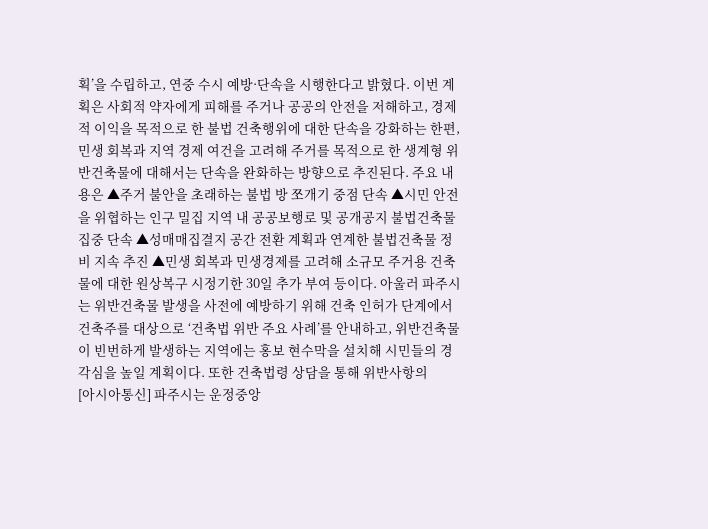획’을 수립하고, 연중 수시 예방·단속을 시행한다고 밝혔다. 이번 계획은 사회적 약자에게 피해를 주거나 공공의 안전을 저해하고, 경제적 이익을 목적으로 한 불법 건축행위에 대한 단속을 강화하는 한편, 민생 회복과 지역 경제 여건을 고려해 주거를 목적으로 한 생계형 위반건축물에 대해서는 단속을 완화하는 방향으로 추진된다. 주요 내용은 ▲주거 불안을 초래하는 불법 방 쪼개기 중점 단속 ▲시민 안전을 위협하는 인구 밀집 지역 내 공공보행로 및 공개공지 불법건축물 집중 단속 ▲성매매집결지 공간 전환 계획과 연계한 불법건축물 정비 지속 추진 ▲민생 회복과 민생경제를 고려해 소규모 주거용 건축물에 대한 원상복구 시정기한 30일 추가 부여 등이다. 아울러 파주시는 위반건축물 발생을 사전에 예방하기 위해 건축 인허가 단계에서 건축주를 대상으로 ‘건축법 위반 주요 사례’를 안내하고, 위반건축물이 빈번하게 발생하는 지역에는 홍보 현수막을 설치해 시민들의 경각심을 높일 계획이다. 또한 건축법령 상담을 통해 위반사항의
[아시아통신] 파주시는 운정중앙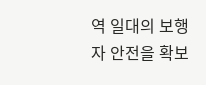역 일대의 보행자 안전을 확보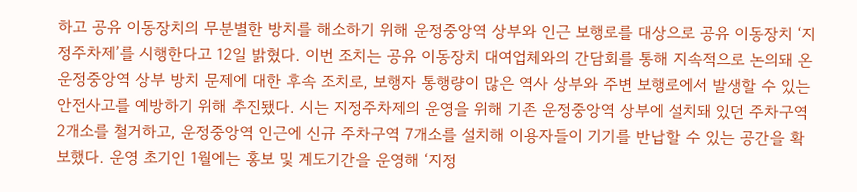하고 공유 이동장치의 무분별한 방치를 해소하기 위해 운정중앙역 상부와 인근 보행로를 대상으로 공유 이동장치 ‘지정주차제’를 시행한다고 12일 밝혔다. 이번 조치는 공유 이동장치 대여업체와의 간담회를 통해 지속적으로 논의돼 온 운정중앙역 상부 방치 문제에 대한 후속 조치로, 보행자 통행량이 많은 역사 상부와 주변 보행로에서 발생할 수 있는 안전사고를 예방하기 위해 추진됐다. 시는 지정주차제의 운영을 위해 기존 운정중앙역 상부에 설치돼 있던 주차구역 2개소를 철거하고, 운정중앙역 인근에 신규 주차구역 7개소를 설치해 이용자들이 기기를 반납할 수 있는 공간을 확보했다. 운영 초기인 1월에는 홍보 및 계도기간을 운영해 ‘지정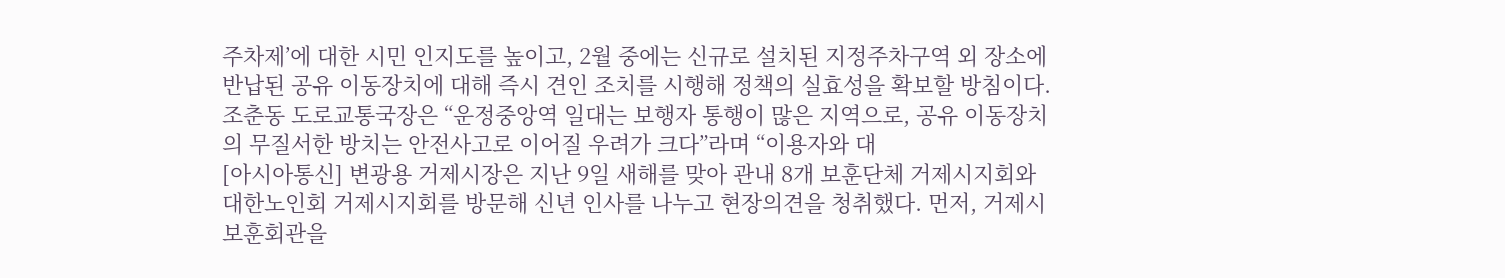주차제’에 대한 시민 인지도를 높이고, 2월 중에는 신규로 설치된 지정주차구역 외 장소에 반납된 공유 이동장치에 대해 즉시 견인 조치를 시행해 정책의 실효성을 확보할 방침이다. 조춘동 도로교통국장은 “운정중앙역 일대는 보행자 통행이 많은 지역으로, 공유 이동장치의 무질서한 방치는 안전사고로 이어질 우려가 크다”라며 “이용자와 대
[아시아통신] 변광용 거제시장은 지난 9일 새해를 맞아 관내 8개 보훈단체 거제시지회와 대한노인회 거제시지회를 방문해 신년 인사를 나누고 현장의견을 청취했다. 먼저, 거제시 보훈회관을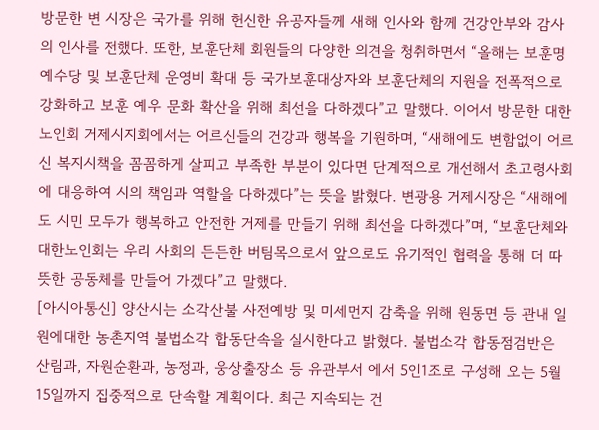방문한 변 시장은 국가를 위해 헌신한 유공자들께 새해 인사와 함께 건강안부와 감사의 인사를 전했다. 또한, 보훈단체 회원들의 다양한 의견을 청취하면서 “올해는 보훈명예수당 및 보훈단체 운영비 확대 등 국가보훈대상자와 보훈단체의 지원을 전폭적으로 강화하고 보훈 예우 문화 확산을 위해 최선을 다하겠다”고 말했다. 이어서 방문한 대한노인회 거제시지회에서는 어르신들의 건강과 행복을 기원하며, “새해에도 변함없이 어르신 복지시책을 꼼꼼하게 살피고 부족한 부분이 있다면 단계적으로 개선해서 초고령사회에 대응하여 시의 책임과 역할을 다하겠다”는 뜻을 밝혔다. 변광용 거제시장은 “새해에도 시민 모두가 행복하고 안전한 거제를 만들기 위해 최선을 다하겠다”며, “보훈단체와 대한노인회는 우리 사회의 든든한 버팀목으로서 앞으로도 유기적인 협력을 통해 더 따뜻한 공동체를 만들어 가겠다”고 말했다.
[아시아통신] 양산시는 소각산불 사전예방 및 미세먼지 감축을 위해 원동면 등 관내 일원에대한 농촌지역 불법소각 합동단속을 실시한다고 밝혔다. 불법소각 합동점검반은 산림과, 자원순환과, 농정과, 웅상출장소 등 유관부서 에서 5인1조로 구성해 오는 5월 15일까지 집중적으로 단속할 계획이다. 최근 지속되는 건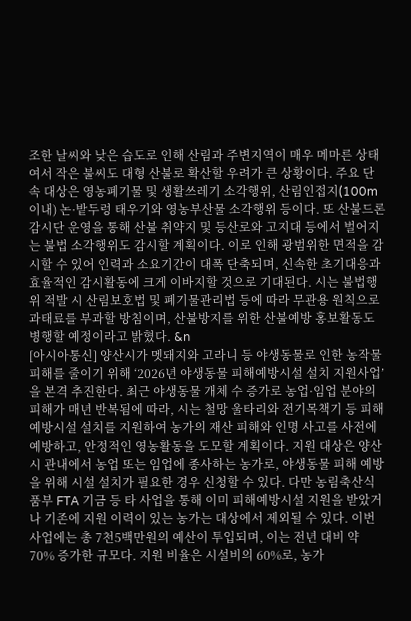조한 날씨와 낮은 습도로 인해 산림과 주변지역이 매우 메마른 상태여서 작은 불씨도 대형 산불로 확산할 우려가 큰 상황이다. 주요 단속 대상은 영농폐기물 및 생활쓰레기 소각행위, 산림인접지(100m 이내) 논·밭두렁 태우기와 영농부산물 소각행위 등이다. 또 산불드론감시단 운영을 통해 산불 취약지 및 등산로와 고지대 등에서 벌어지는 불법 소각행위도 감시할 계획이다. 이로 인해 광범위한 면적을 감시할 수 있어 인력과 소요기간이 대폭 단축되며, 신속한 초기대응과 효율적인 감시활동에 크게 이바지할 것으로 기대된다. 시는 불법행위 적발 시 산림보호법 및 폐기물관리법 등에 따라 무관용 원칙으로 과태료를 부과할 방침이며, 산불방지를 위한 산불예방 홍보활동도 병행할 예정이라고 밝혔다. &n
[아시아통신] 양산시가 멧돼지와 고라니 등 야생동물로 인한 농작물 피해를 줄이기 위해 ‘2026년 야생동물 피해예방시설 설치 지원사업’을 본격 추진한다. 최근 야생동물 개체 수 증가로 농업·임업 분야의 피해가 매년 반복됨에 따라, 시는 철망 울타리와 전기목책기 등 피해 예방시설 설치를 지원하여 농가의 재산 피해와 인명 사고를 사전에 예방하고, 안정적인 영농활동을 도모할 계획이다. 지원 대상은 양산시 관내에서 농업 또는 임업에 종사하는 농가로, 야생동물 피해 예방을 위해 시설 설치가 필요한 경우 신청할 수 있다. 다만 농림축산식품부 FTA 기금 등 타 사업을 통해 이미 피해예방시설 지원을 받았거나 기존에 지원 이력이 있는 농가는 대상에서 제외될 수 있다. 이번 사업에는 총 7천5백만원의 예산이 투입되며, 이는 전년 대비 약 70% 증가한 규모다. 지원 비율은 시설비의 60%로, 농가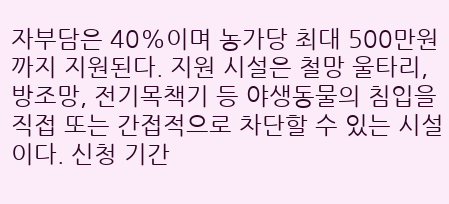자부담은 40%이며 농가당 최대 500만원까지 지원된다. 지원 시설은 철망 울타리, 방조망, 전기목책기 등 야생동물의 침입을 직접 또는 간접적으로 차단할 수 있는 시설이다. 신청 기간